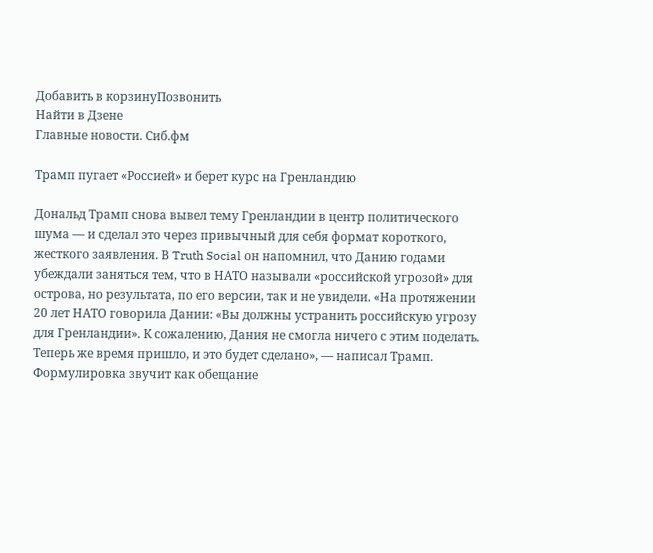Добавить в корзинуПозвонить
Найти в Дзене
Главные новости. Сиб.фм

Трамп пугает «Россией» и берет курс на Гренландию

Дональд Трамп снова вывел тему Гренландии в центр политического шума — и сделал это через привычный для себя формат короткого, жесткого заявления. В Truth Social он напомнил, что Данию годами убеждали заняться тем, что в НАТО называли «российской угрозой» для острова, но результата, по его версии, так и не увидели. «На протяжении 20 лет НАТО говорила Дании: «Вы должны устранить российскую угрозу для Гренландии». К сожалению, Дания не смогла ничего с этим поделать. Теперь же время пришло, и это будет сделано», — написал Трамп. Формулировка звучит как обещание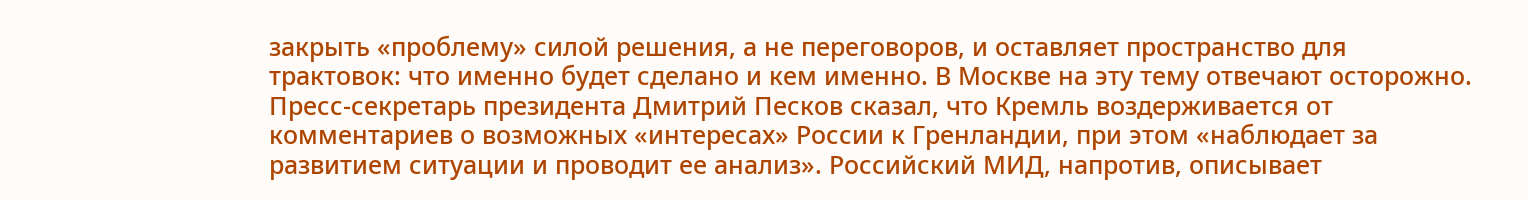закрыть «проблему» силой решения, а не переговоров, и оставляет пространство для трактовок: что именно будет сделано и кем именно. В Москве на эту тему отвечают осторожно. Пресс-секретарь президента Дмитрий Песков сказал, что Кремль воздерживается от комментариев о возможных «интересах» России к Гренландии, при этом «наблюдает за развитием ситуации и проводит ее анализ». Российский МИД, напротив, описывает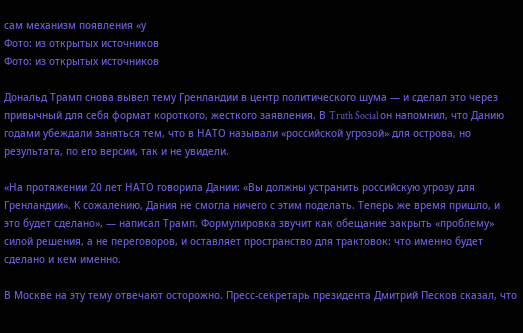сам механизм появления «у
Фото: из открытых источников
Фото: из открытых источников

Дональд Трамп снова вывел тему Гренландии в центр политического шума — и сделал это через привычный для себя формат короткого, жесткого заявления. В Truth Social он напомнил, что Данию годами убеждали заняться тем, что в НАТО называли «российской угрозой» для острова, но результата, по его версии, так и не увидели.

«На протяжении 20 лет НАТО говорила Дании: «Вы должны устранить российскую угрозу для Гренландии». К сожалению, Дания не смогла ничего с этим поделать. Теперь же время пришло, и это будет сделано», — написал Трамп. Формулировка звучит как обещание закрыть «проблему» силой решения, а не переговоров, и оставляет пространство для трактовок: что именно будет сделано и кем именно.

В Москве на эту тему отвечают осторожно. Пресс-секретарь президента Дмитрий Песков сказал, что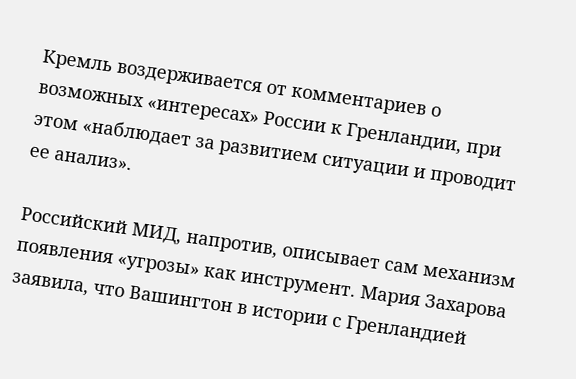Кремль воздерживается от комментариев о возможных «интересах» России к Гренландии, при этом «наблюдает за развитием ситуации и проводит ее анализ».

Российский МИД, напротив, описывает сам механизм появления «угрозы» как инструмент. Мария Захарова заявила, что Вашингтон в истории с Гренландией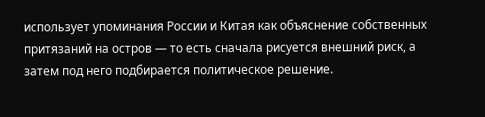использует упоминания России и Китая как объяснение собственных притязаний на остров — то есть сначала рисуется внешний риск, а затем под него подбирается политическое решение.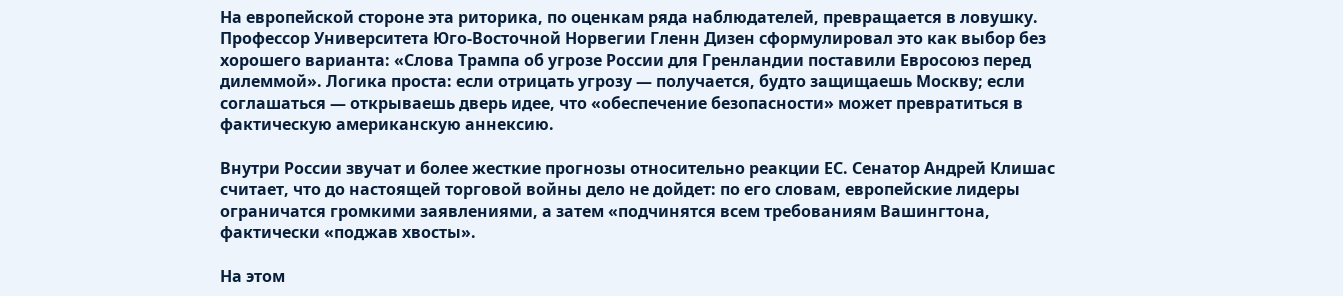На европейской стороне эта риторика, по оценкам ряда наблюдателей, превращается в ловушку. Профессор Университета Юго-Восточной Норвегии Гленн Дизен сформулировал это как выбор без хорошего варианта: «Слова Трампа об угрозе России для Гренландии поставили Евросоюз перед дилеммой». Логика проста: если отрицать угрозу — получается, будто защищаешь Москву; если соглашаться — открываешь дверь идее, что «обеспечение безопасности» может превратиться в фактическую американскую аннексию.

Внутри России звучат и более жесткие прогнозы относительно реакции ЕС. Сенатор Андрей Клишас считает, что до настоящей торговой войны дело не дойдет: по его словам, европейские лидеры ограничатся громкими заявлениями, а затем «подчинятся всем требованиям Вашингтона, фактически «поджав хвосты».

На этом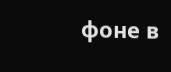фоне в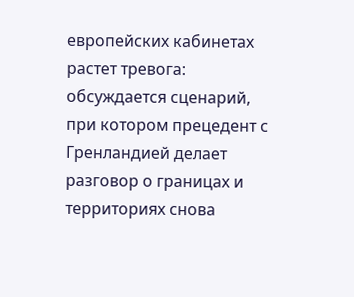европейских кабинетах растет тревога: обсуждается сценарий, при котором прецедент с Гренландией делает разговор о границах и территориях снова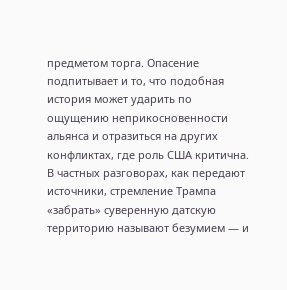предметом торга. Опасение подпитывает и то, что подобная история может ударить по ощущению неприкосновенности альянса и отразиться на других конфликтах, где роль США критична. В частных разговорах, как передают источники, стремление Трампа «забрать» суверенную датскую территорию называют безумием — и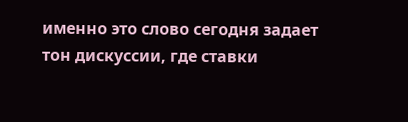именно это слово сегодня задает тон дискуссии, где ставки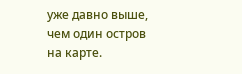уже давно выше, чем один остров на карте.